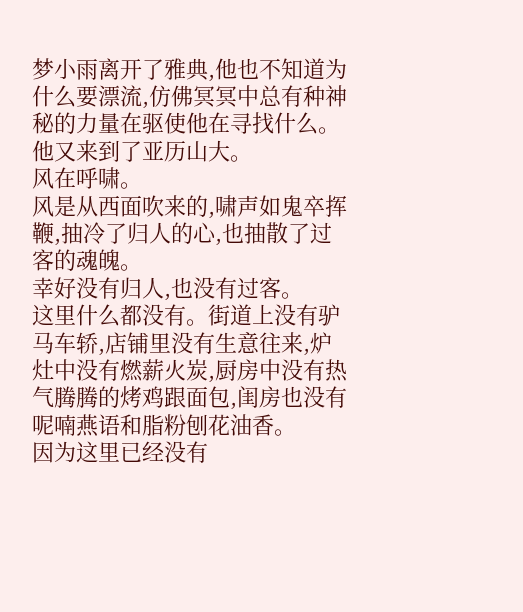梦小雨离开了雅典,他也不知道为什么要漂流,仿佛冥冥中总有种神秘的力量在驱使他在寻找什么。他又来到了亚历山大。
风在呼啸。
风是从西面吹来的,啸声如鬼卒挥鞭,抽冷了归人的心,也抽散了过客的魂魄。
幸好没有归人,也没有过客。
这里什么都没有。街道上没有驴马车轿,店铺里没有生意往来,炉灶中没有燃薪火炭,厨房中没有热气腾腾的烤鸡跟面包,闺房也没有呢喃燕语和脂粉刨花油香。
因为这里已经没有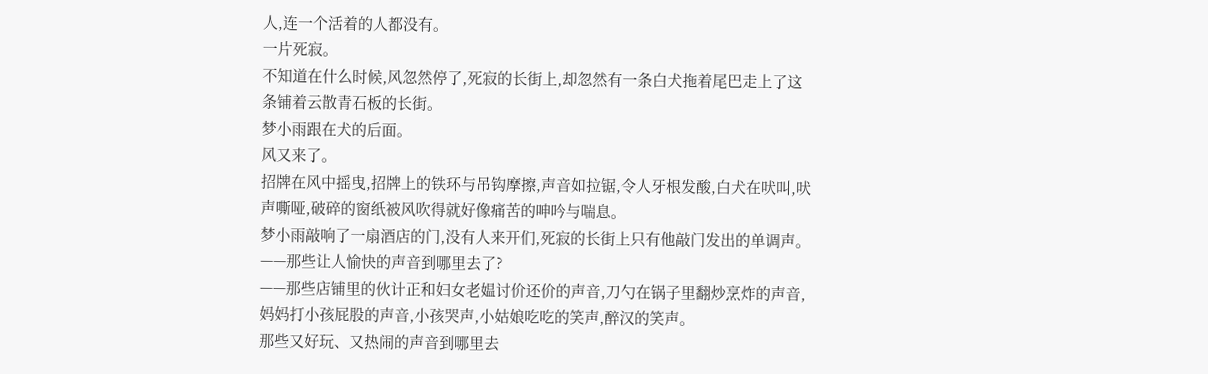人,连一个活着的人都没有。
一片死寂。
不知道在什么时候,风忽然停了,死寂的长街上,却忽然有一条白犬拖着尾巴走上了这条铺着云散青石板的长街。
梦小雨跟在犬的后面。
风又来了。
招牌在风中摇曳,招牌上的铁环与吊钩摩擦,声音如拉锯,令人牙根发酸,白犬在吠叫,吠声嘶哑,破碎的窗纸被风吹得就好像痛苦的呻吟与喘息。
梦小雨敲响了一扇酒店的门,没有人来开们,死寂的长街上只有他敲门发出的单调声。
——那些让人愉快的声音到哪里去了?
——那些店铺里的伙计正和妇女老媪讨价还价的声音,刀勺在锅子里翻炒烹炸的声音,妈妈打小孩屁股的声音,小孩哭声,小姑娘吃吃的笑声,醉汉的笑声。
那些又好玩、又热闹的声音到哪里去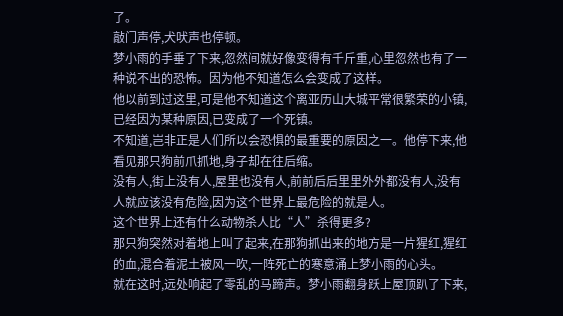了。
敲门声停,犬吠声也停顿。
梦小雨的手垂了下来,忽然间就好像变得有千斤重,心里忽然也有了一种说不出的恐怖。因为他不知道怎么会变成了这样。
他以前到过这里,可是他不知道这个离亚历山大城平常很繁荣的小镇,已经因为某种原因,已变成了一个死镇。
不知道,岂非正是人们所以会恐惧的最重要的原因之一。他停下来,他看见那只狗前爪抓地,身子却在往后缩。
没有人,街上没有人,屋里也没有人,前前后后里里外外都没有人,没有人就应该没有危险,因为这个世界上最危险的就是人。
这个世界上还有什么动物杀人比“人”杀得更多?
那只狗突然对着地上叫了起来,在那狗抓出来的地方是一片猩红,猩红的血,混合着泥土被风一吹,一阵死亡的寒意涌上梦小雨的心头。
就在这时,远处响起了零乱的马蹄声。梦小雨翻身跃上屋顶趴了下来,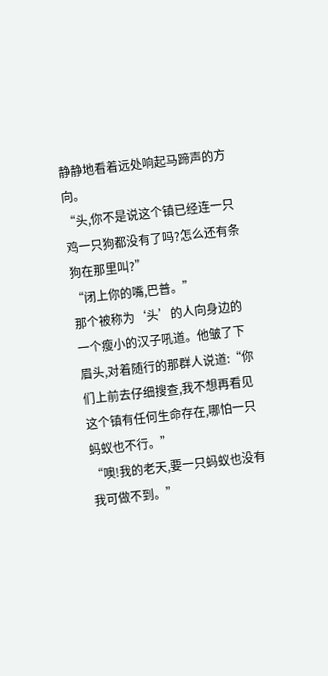静静地看着远处响起马蹄声的方向。
“头,你不是说这个镇已经连一只鸡一只狗都没有了吗?怎么还有条狗在那里叫?”
“闭上你的嘴,巴普。”
那个被称为‘头’的人向身边的一个瘦小的汉子吼道。他皱了下眉头,对着随行的那群人说道:“你们上前去仔细搜查,我不想再看见这个镇有任何生命存在,哪怕一只蚂蚁也不行。”
“噢!我的老天,要一只蚂蚁也没有我可做不到。”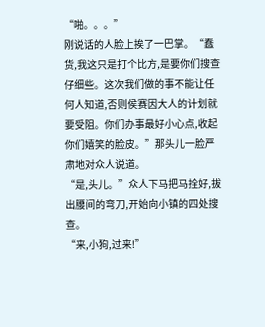“啪。。。”
刚说话的人脸上挨了一巴掌。“蠢货,我这只是打个比方,是要你们搜查仔细些。这次我们做的事不能让任何人知道,否则侯赛因大人的计划就要受阻。你们办事最好小心点,收起你们嬉笑的脸皮。”那头儿一脸严肃地对众人说道。
“是,头儿。”众人下马把马拴好,拔出腰间的弯刀,开始向小镇的四处搜查。
“来,小狗,过来!”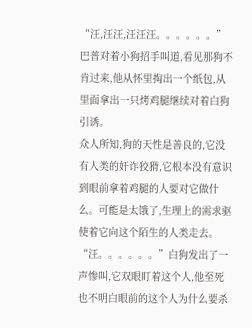“汪,汪汪,汪汪汪。。。。。。”
巴普对着小狗招手叫道,看见那狗不肯过来,他从怀里掏出一个纸包,从里面拿出一只烤鸡腿继续对着白狗引诱。
众人所知,狗的天性是善良的,它没有人类的奸诈狡猾,它根本没有意识到眼前拿着鸡腿的人要对它做什么。可能是太饿了,生理上的需求驱使着它向这个陌生的人类走去。
“汪。。。。。。”白狗发出了一声惨叫,它双眼盯着这个人,他至死也不明白眼前的这个人为什么要杀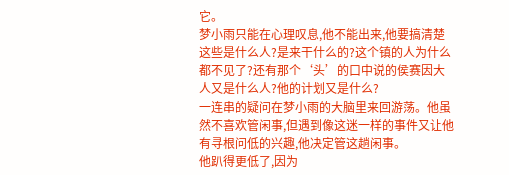它。
梦小雨只能在心理叹息,他不能出来,他要搞清楚这些是什么人?是来干什么的?这个镇的人为什么都不见了?还有那个‘头’的口中说的侯赛因大人又是什么人?他的计划又是什么?
一连串的疑问在梦小雨的大脑里来回游荡。他虽然不喜欢管闲事,但遇到像这迷一样的事件又让他有寻根问低的兴趣,他决定管这趟闲事。
他趴得更低了,因为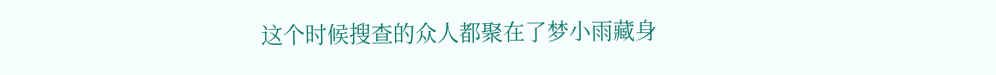这个时候搜查的众人都聚在了梦小雨藏身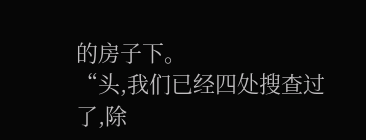的房子下。
“头,我们已经四处搜查过了,除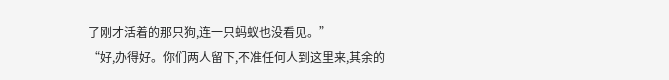了刚才活着的那只狗,连一只蚂蚁也没看见。”
“好,办得好。你们两人留下,不准任何人到这里来,其余的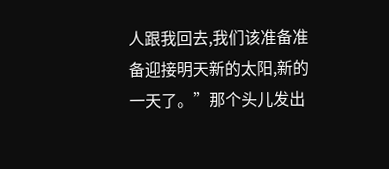人跟我回去,我们该准备准备迎接明天新的太阳,新的一天了。”那个头儿发出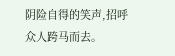阴险自得的笑声,招呼众人跨马而去。